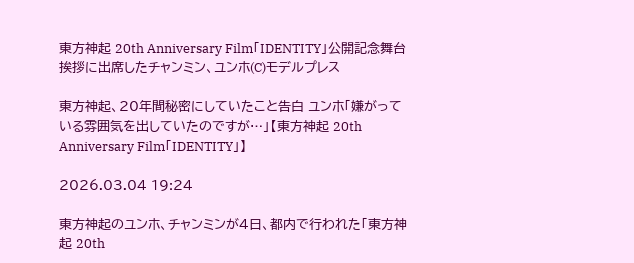東方神起 20th Anniversary Film「IDENTITY」公開記念舞台挨拶に出席したチャンミン、ユンホ(C)モデルプレス

東方神起、20年間秘密にしていたこと告白 ユンホ「嫌がっている雰囲気を出していたのですが…」【東方神起 20th Anniversary Film「IDENTITY」】

2026.03.04 19:24

東方神起のユンホ、チャンミンが4日、都内で行われた「東方神起 20th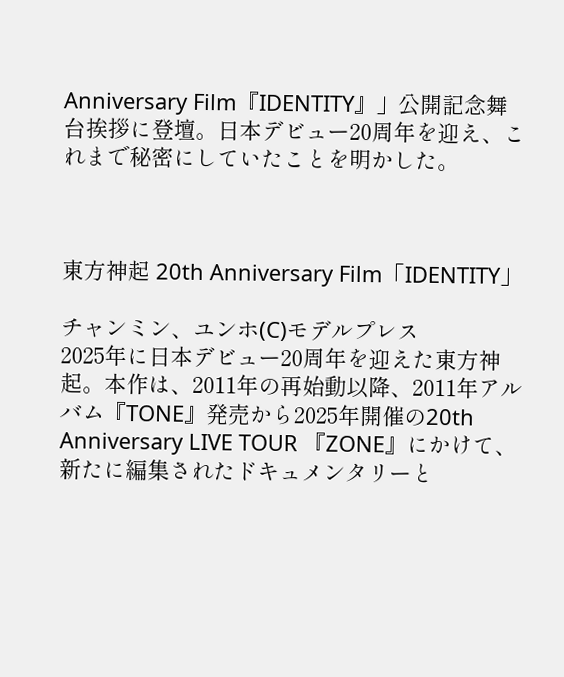Anniversary Film『IDENTITY』」公開記念舞台挨拶に登壇。日本デビュー20周年を迎え、これまで秘密にしていたことを明かした。



東方神起 20th Anniversary Film「IDENTITY」

チャンミン、ユンホ(C)モデルプレス
2025年に日本デビュー20周年を迎えた東方神起。本作は、2011年の再始動以降、2011年アルバム『TONE』発売から2025年開催の20th Anniversary LIVE TOUR 『ZONE』にかけて、新たに編集されたドキュメンタリーと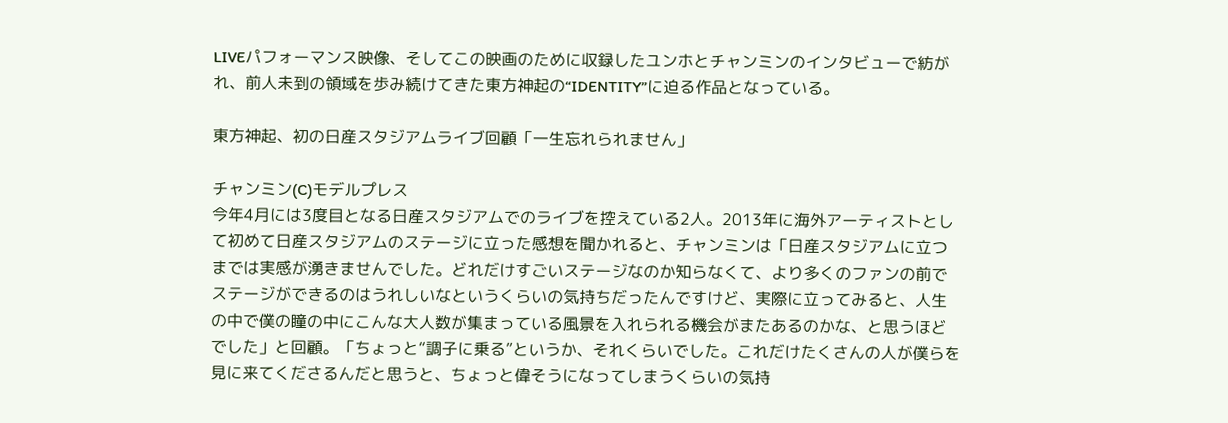LIVEパフォーマンス映像、そしてこの映画のために収録したユンホとチャンミンのインタビューで紡がれ、前人未到の領域を歩み続けてきた東方神起の“IDENTITY”に迫る作品となっている。

東方神起、初の日産スタジアムライブ回顧「一生忘れられません」

チャンミン(C)モデルプレス
今年4月には3度目となる日産スタジアムでのライブを控えている2人。2013年に海外アーティストとして初めて日産スタジアムのステージに立った感想を聞かれると、チャンミンは「日産スタジアムに立つまでは実感が湧きませんでした。どれだけすごいステージなのか知らなくて、より多くのファンの前でステージができるのはうれしいなというくらいの気持ちだったんですけど、実際に立ってみると、人生の中で僕の瞳の中にこんな大人数が集まっている風景を入れられる機会がまたあるのかな、と思うほどでした」と回顧。「ちょっと“調子に乗る”というか、それくらいでした。これだけたくさんの人が僕らを見に来てくださるんだと思うと、ちょっと偉そうになってしまうくらいの気持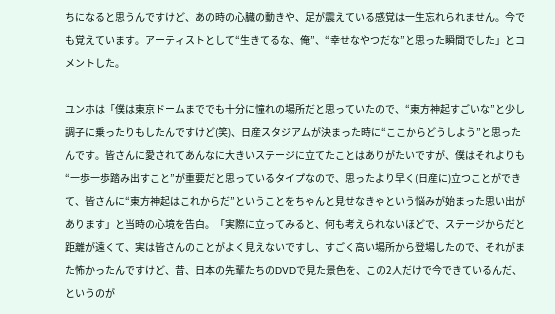ちになると思うんですけど、あの時の心臓の動きや、足が震えている感覚は一生忘れられません。今でも覚えています。アーティストとして“生きてるな、俺”、“幸せなやつだな”と思った瞬間でした」とコメントした。

ユンホは「僕は東京ドームまででも十分に憧れの場所だと思っていたので、“東方神起すごいな”と少し調子に乗ったりもしたんですけど(笑)、日産スタジアムが決まった時に“ここからどうしよう”と思ったんです。皆さんに愛されてあんなに大きいステージに立てたことはありがたいですが、僕はそれよりも“一歩一歩踏み出すこと”が重要だと思っているタイプなので、思ったより早く(日産に)立つことができて、皆さんに“東方神起はこれからだ”ということをちゃんと見せなきゃという悩みが始まった思い出があります」と当時の心境を告白。「実際に立ってみると、何も考えられないほどで、ステージからだと距離が遠くて、実は皆さんのことがよく見えないですし、すごく高い場所から登場したので、それがまた怖かったんですけど、昔、日本の先輩たちのDVDで見た景色を、この2人だけで今できているんだ、というのが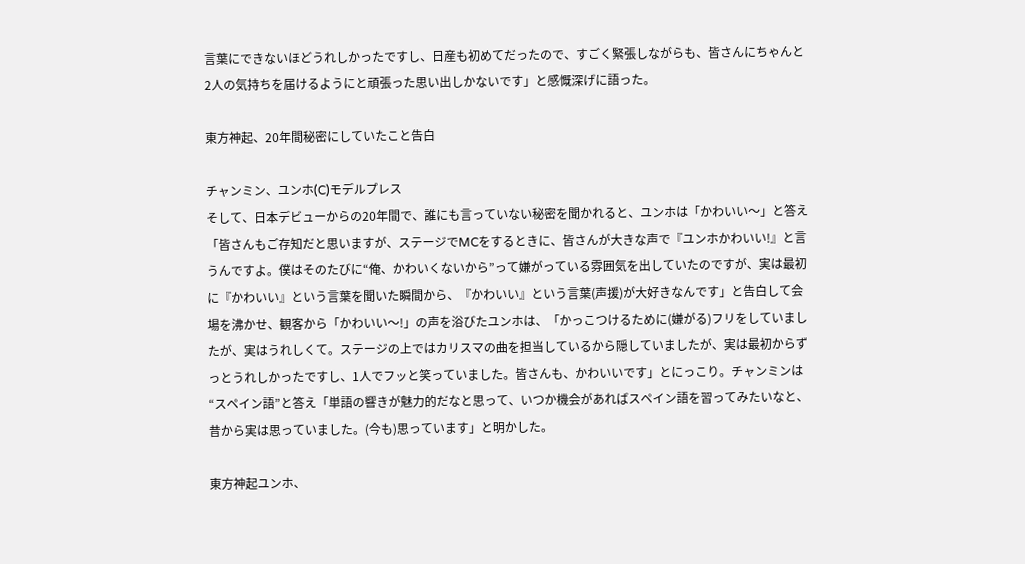言葉にできないほどうれしかったですし、日産も初めてだったので、すごく緊張しながらも、皆さんにちゃんと2人の気持ちを届けるようにと頑張った思い出しかないです」と感慨深げに語った。

東方神起、20年間秘密にしていたこと告白

チャンミン、ユンホ(C)モデルプレス
そして、日本デビューからの20年間で、誰にも言っていない秘密を聞かれると、ユンホは「かわいい〜」と答え「皆さんもご存知だと思いますが、ステージでMCをするときに、皆さんが大きな声で『ユンホかわいい!』と言うんですよ。僕はそのたびに“俺、かわいくないから”って嫌がっている雰囲気を出していたのですが、実は最初に『かわいい』という言葉を聞いた瞬間から、『かわいい』という言葉(声援)が大好きなんです」と告白して会場を沸かせ、観客から「かわいい〜!」の声を浴びたユンホは、「かっこつけるために(嫌がる)フリをしていましたが、実はうれしくて。ステージの上ではカリスマの曲を担当しているから隠していましたが、実は最初からずっとうれしかったですし、1人でフッと笑っていました。皆さんも、かわいいです」とにっこり。チャンミンは“スペイン語”と答え「単語の響きが魅力的だなと思って、いつか機会があればスペイン語を習ってみたいなと、昔から実は思っていました。(今も)思っています」と明かした。

東方神起ユンホ、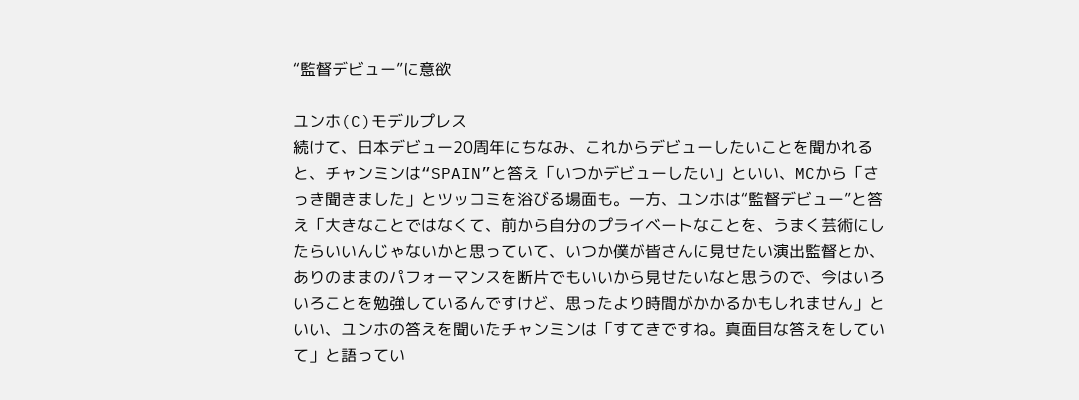“監督デビュー”に意欲

ユンホ(C)モデルプレス
続けて、日本デビュー20周年にちなみ、これからデビューしたいことを聞かれると、チャンミンは“SPAIN”と答え「いつかデビューしたい」といい、MCから「さっき聞きました」とツッコミを浴びる場面も。一方、ユンホは“監督デビュー”と答え「大きなことではなくて、前から自分のプライベートなことを、うまく芸術にしたらいいんじゃないかと思っていて、いつか僕が皆さんに見せたい演出監督とか、ありのままのパフォーマンスを断片でもいいから見せたいなと思うので、今はいろいろことを勉強しているんですけど、思ったより時間がかかるかもしれません」といい、ユンホの答えを聞いたチャンミンは「すてきですね。真面目な答えをしていて」と語ってい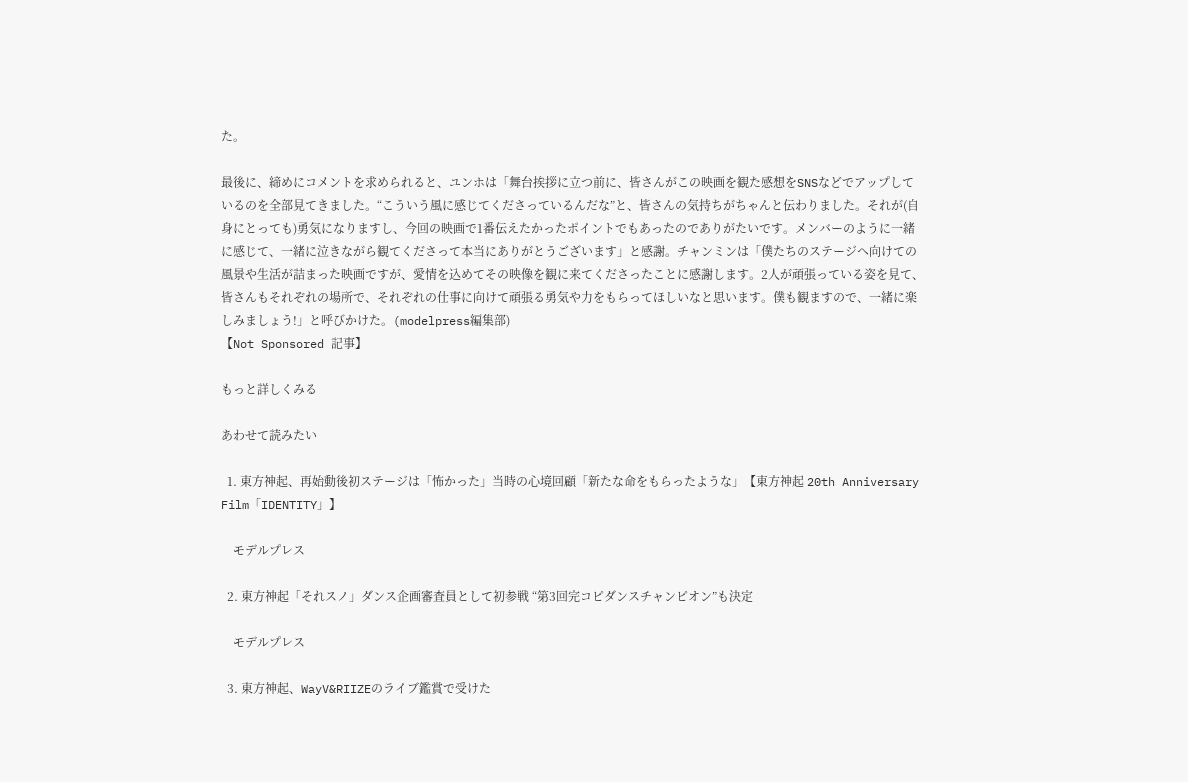た。

最後に、締めにコメントを求められると、ユンホは「舞台挨拶に立つ前に、皆さんがこの映画を観た感想をSNSなどでアップしているのを全部見てきました。“こういう風に感じてくださっているんだな”と、皆さんの気持ちがちゃんと伝わりました。それが(自身にとっても)勇気になりますし、今回の映画で1番伝えたかったポイントでもあったのでありがたいです。メンバーのように一緒に感じて、一緒に泣きながら観てくださって本当にありがとうございます」と感謝。チャンミンは「僕たちのステージへ向けての風景や生活が詰まった映画ですが、愛情を込めてその映像を観に来てくださったことに感謝します。2人が頑張っている姿を見て、皆さんもそれぞれの場所で、それぞれの仕事に向けて頑張る勇気や力をもらってほしいなと思います。僕も観ますので、一緒に楽しみましょう!」と呼びかけた。(modelpress編集部)
【Not Sponsored 記事】

もっと詳しくみる

あわせて読みたい

  1. 東方神起、再始動後初ステージは「怖かった」当時の心境回顧「新たな命をもらったような」【東方神起 20th Anniversary Film「IDENTITY」】

    モデルプレス

  2. 東方神起「それスノ」ダンス企画審査員として初参戦 “第3回完コピダンスチャンピオン”も決定

    モデルプレス

  3. 東方神起、WayV&RIIZEのライブ鑑賞で受けた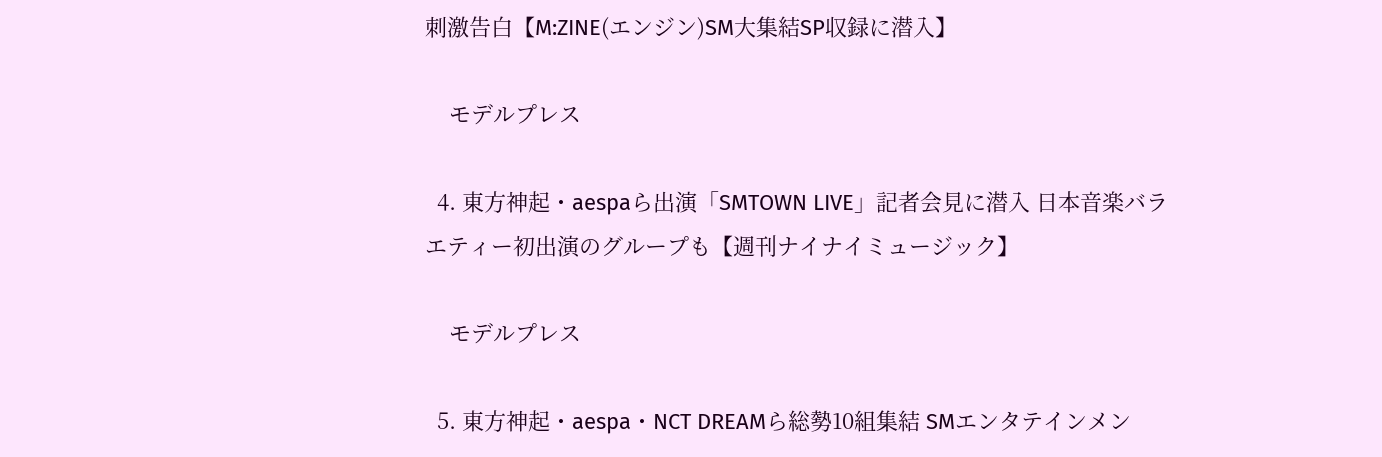刺激告白【M:ZINE(エンジン)SM大集結SP収録に潜入】

    モデルプレス

  4. 東方神起・aespaら出演「SMTOWN LIVE」記者会見に潜入 日本音楽バラエティー初出演のグループも【週刊ナイナイミュージック】

    モデルプレス

  5. 東方神起・aespa・NCT DREAMら総勢10組集結 SMエンタテインメン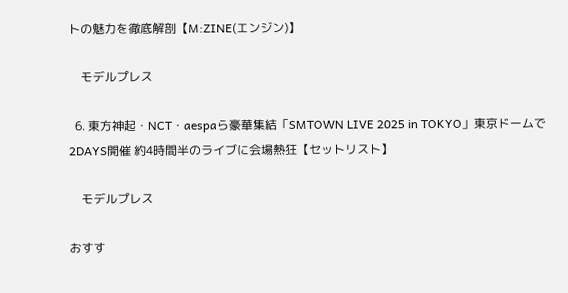トの魅力を徹底解剖【M:ZINE(エンジン)】

    モデルプレス

  6. 東方神起・NCT・aespaら豪華集結「SMTOWN LIVE 2025 in TOKYO」東京ドームで2DAYS開催 約4時間半のライブに会場熱狂【セットリスト】

    モデルプレス

おすす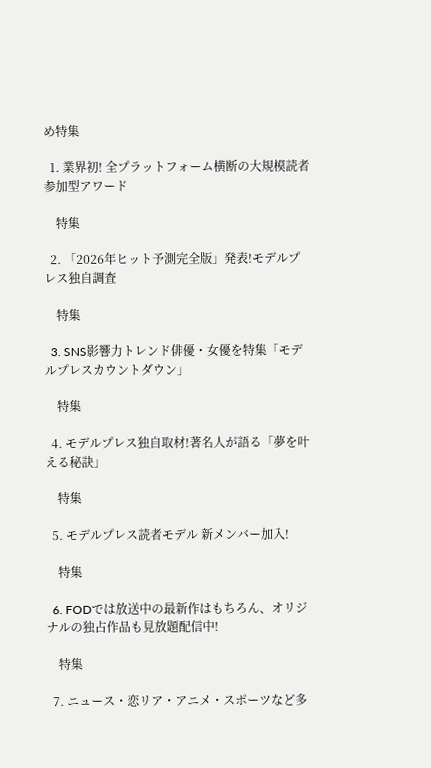め特集

  1. 業界初! 全プラットフォーム横断の大規模読者参加型アワード

    特集

  2. 「2026年ヒット予測完全版」発表!モデルプレス独自調査

    特集

  3. SNS影響力トレンド俳優・女優を特集「モデルプレスカウントダウン」

    特集

  4. モデルプレス独自取材!著名人が語る「夢を叶える秘訣」

    特集

  5. モデルプレス読者モデル 新メンバー加入!

    特集

  6. FODでは放送中の最新作はもちろん、オリジナルの独占作品も見放題配信中!

    特集

  7. ニュース・恋リア・アニメ・スポーツなど多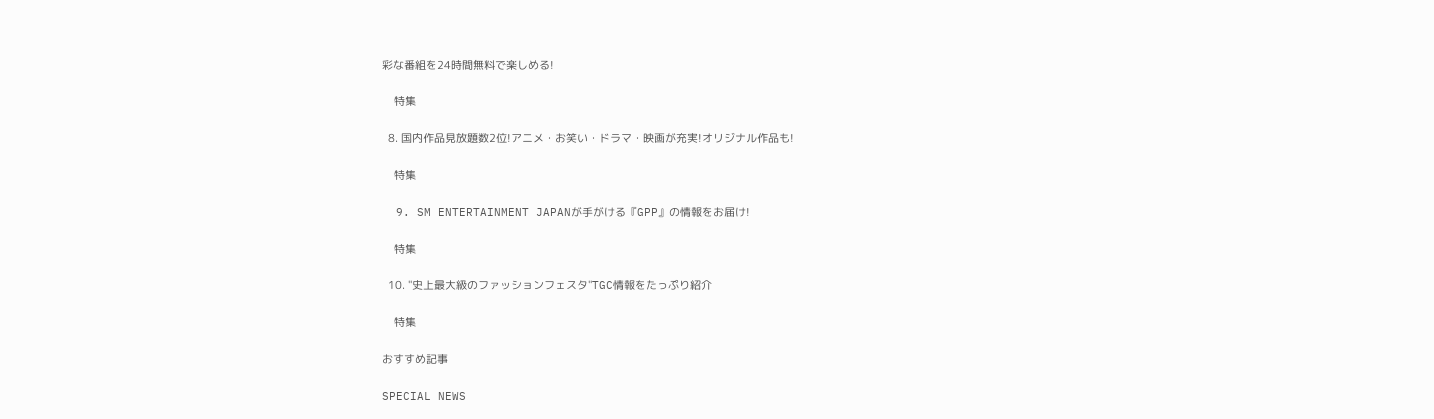彩な番組を24時間無料で楽しめる!

    特集

  8. 国内作品見放題数2位!アニメ・お笑い・ドラマ・映画が充実!オリジナル作品も!

    特集

  9. SM ENTERTAINMENT JAPANが手がける『GPP』の情報をお届け!

    特集

  10. "史上最大級のファッションフェスタ"TGC情報をたっぷり紹介

    特集

おすすめ記事

SPECIAL NEWS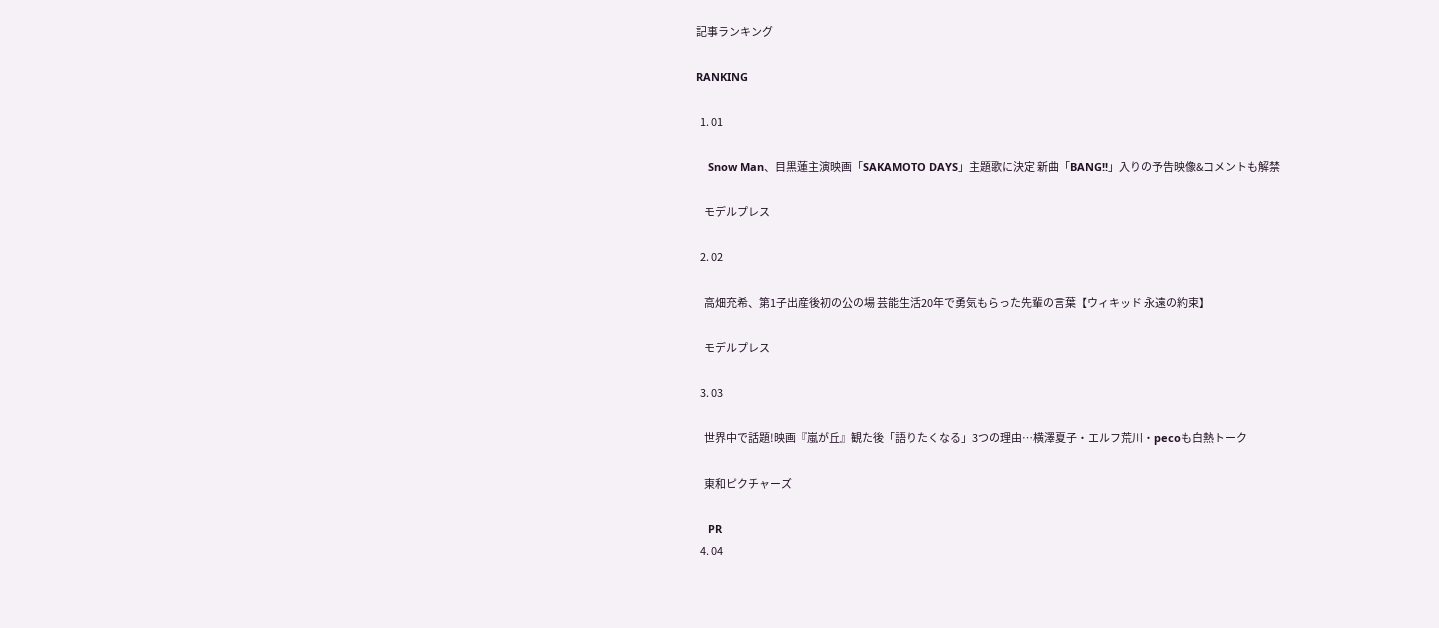記事ランキング

RANKING

  1. 01

    Snow Man、目黒蓮主演映画「SAKAMOTO DAYS」主題歌に決定 新曲「BANG!!」入りの予告映像&コメントも解禁

    モデルプレス

  2. 02

    高畑充希、第1子出産後初の公の場 芸能生活20年で勇気もらった先輩の言葉【ウィキッド 永遠の約束】

    モデルプレス

  3. 03

    世界中で話題!映画『嵐が丘』観た後「語りたくなる」3つの理由…横澤夏子・エルフ荒川・pecoも白熱トーク

    東和ピクチャーズ

    PR
  4. 04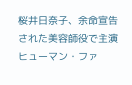桜井日奈子、余命宣告された美容師役で主演 ヒューマン・ファ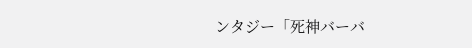ンタジー「死神バーバ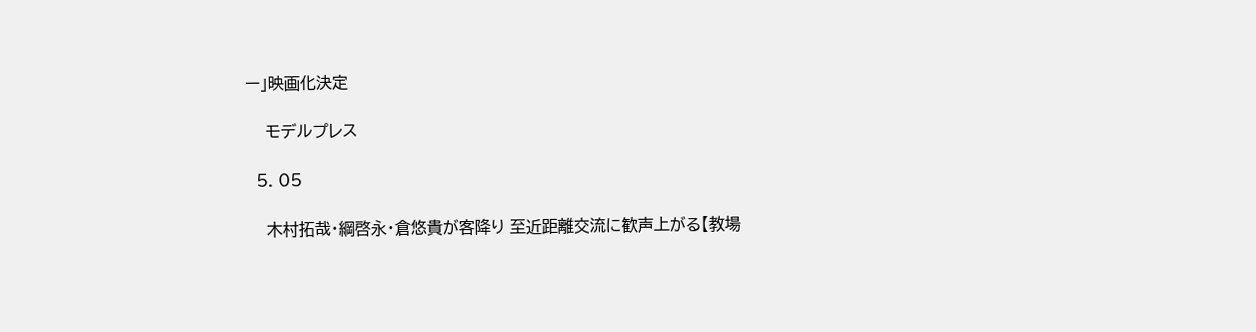ー」映画化決定

    モデルプレス

  5. 05

    木村拓哉・綱啓永・倉悠貴が客降り 至近距離交流に歓声上がる【教場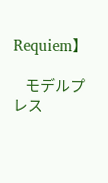Requiem】

    モデルプレス